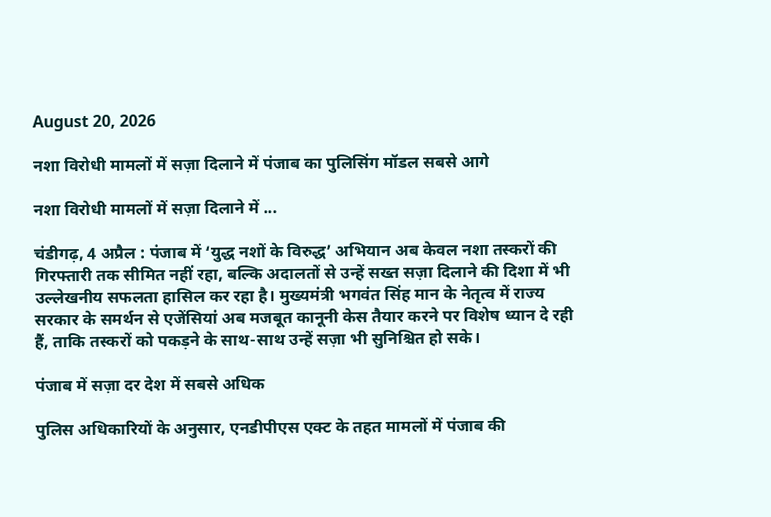August 20, 2026

नशा विरोधी मामलों में सज़ा दिलाने में पंजाब का पुलिसिंग मॉडल सबसे आगे

नशा विरोधी मामलों में सज़ा दिलाने में ...

चंडीगढ़, 4 अप्रैल : पंजाब में ‘युद्ध नशों के विरुद्ध’ अभियान अब केवल नशा तस्करों की गिरफ्तारी तक सीमित नहीं रहा, बल्कि अदालतों से उन्हें सख्त सज़ा दिलाने की दिशा में भी उल्लेखनीय सफलता हासिल कर रहा है। मुख्यमंत्री भगवंत सिंह मान के नेतृत्व में राज्य सरकार के समर्थन से एजेंसियां अब मजबूत कानूनी केस तैयार करने पर विशेष ध्यान दे रही हैं, ताकि तस्करों को पकड़ने के साथ-साथ उन्हें सज़ा भी सुनिश्चित हो सके।

पंजाब में सज़ा दर देश में सबसे अधिक

पुलिस अधिकारियों के अनुसार, एनडीपीएस एक्ट के तहत मामलों में पंजाब की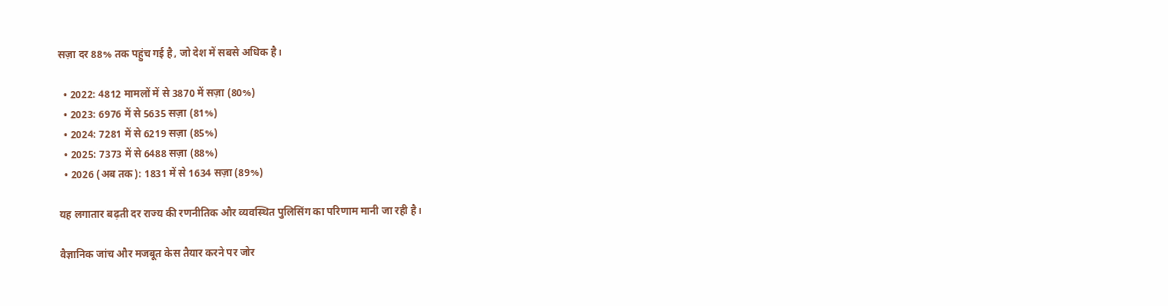सज़ा दर 88% तक पहुंच गई है, जो देश में सबसे अधिक है।

  • 2022: 4812 मामलों में से 3870 में सज़ा (80%)
  • 2023: 6976 में से 5635 सज़ा (81%)
  • 2024: 7281 में से 6219 सज़ा (85%)
  • 2025: 7373 में से 6488 सज़ा (88%)
  • 2026 (अब तक): 1831 में से 1634 सज़ा (89%)

यह लगातार बढ़ती दर राज्य की रणनीतिक और व्यवस्थित पुलिसिंग का परिणाम मानी जा रही है।

वैज्ञानिक जांच और मजबूत केस तैयार करने पर जोर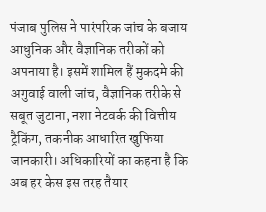पंजाब पुलिस ने पारंपरिक जांच के बजाय आधुनिक और वैज्ञानिक तरीकों को अपनाया है। इसमें शामिल हैं मुकदमे की अगुवाई वाली जांच, वैज्ञानिक तरीके से सबूत जुटाना, नशा नेटवर्क की वित्तीय ट्रैकिंग, तकनीक आधारित खुफिया जानकारी। अधिकारियों का कहना है कि अब हर केस इस तरह तैयार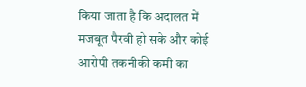किया जाता है कि अदालत में मजबूत पैरवी हो सके और कोई आरोपी तकनीकी कमी का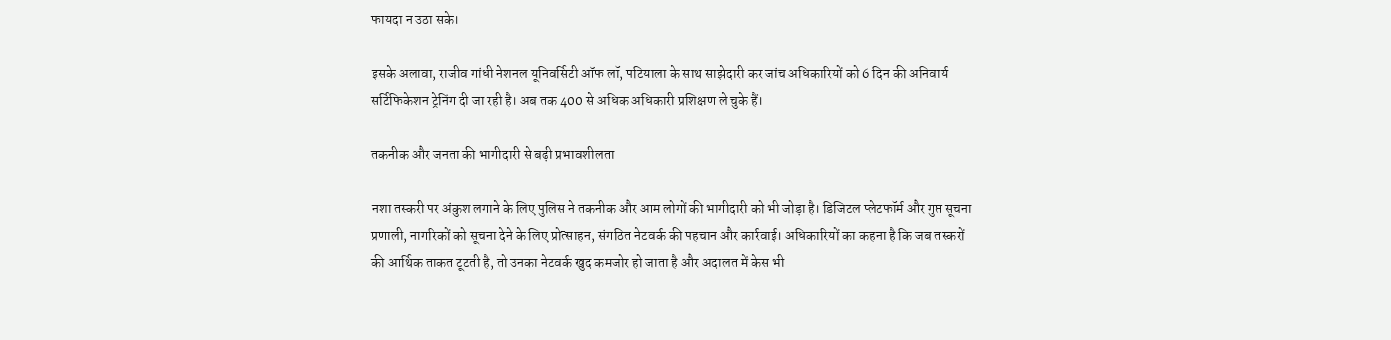फायदा न उठा सके।

इसके अलावा, राजीव गांधी नेशनल यूनिवर्सिटी ऑफ लॉ, पटियाला के साथ साझेदारी कर जांच अधिकारियों को 6 दिन की अनिवार्य सर्टिफिकेशन ट्रेनिंग दी जा रही है। अब तक 400 से अधिक अधिकारी प्रशिक्षण ले चुके हैं।

तकनीक और जनता की भागीदारी से बढ़ी प्रभावशीलता

नशा तस्करी पर अंकुश लगाने के लिए पुलिस ने तकनीक और आम लोगों की भागीदारी को भी जोड़ा है। डिजिटल प्लेटफॉर्म और गुप्त सूचना प्रणाली, नागरिकों को सूचना देने के लिए प्रोत्साहन, संगठित नेटवर्क की पहचान और कार्रवाई। अधिकारियों का कहना है कि जब तस्करों की आर्थिक ताकत टूटती है, तो उनका नेटवर्क खुद कमजोर हो जाता है और अदालत में केस भी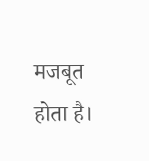मजबूत होता है।